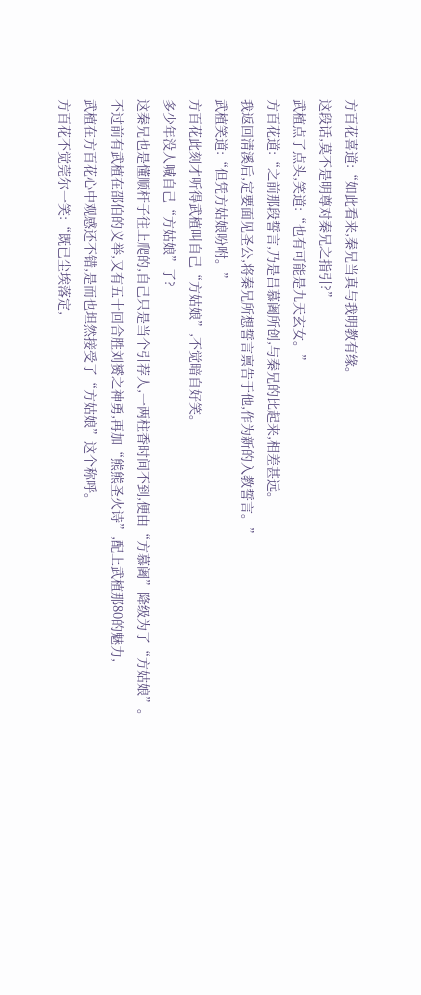方百花喜道:“如此看来,秦兄当真与我明教有缘。
这段话,莫不是明尊对秦兄之指引?”
武植点了点头,笑道:“也有可能是九天玄女。”
方百花道:“之前那段誓言,乃是吕慕阇所创,与秦兄的比起来,相差甚远。
我返回清溪后,定要面见圣公,将秦兄所想誓言禀告于他,作为新的入教誓言。”
武植笑道:“但凭方姑娘吩咐。”
方百花此刻才听得武植叫自己“方姑娘”,不觉暗自好笑。
多少年没人喊自己“方姑娘”了?
这秦兄也是懂顺杆子往上爬的,自己只是当个引荐人,一两柱香时间不到,便由“方慕阇”降级为了“方姑娘”。
不过前有武植在邵伯的义举,又有五十回合胜刘赟之神勇,再加“熊熊圣火诗”,配上武植那80的魅力,
武植在方百花心中观感还不错,是而也坦然接受了“方姑娘”这个称呼。
方百花不觉莞尔一笑:“既已尘埃落定,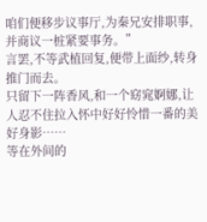咱们便移步议事厅,为秦兄安排职事,并商议一桩紧要事务。”
言罢,不等武植回复,便带上面纱,转身推门而去。
只留下一阵香风,和一个窈窕婀娜,让人忍不住拉入怀中好好怜惜一番的美好身影……
等在外间的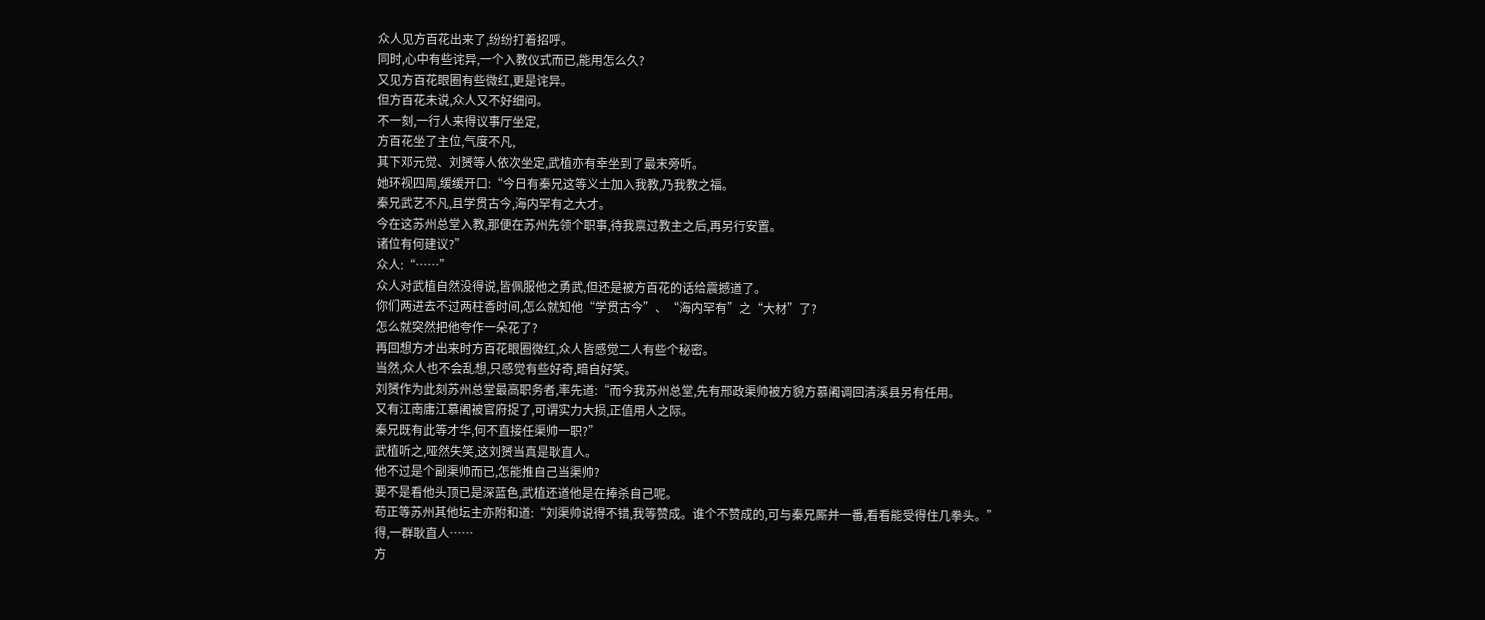众人见方百花出来了,纷纷打着招呼。
同时,心中有些诧异,一个入教仪式而已,能用怎么久?
又见方百花眼圈有些微红,更是诧异。
但方百花未说,众人又不好细问。
不一刻,一行人来得议事厅坐定,
方百花坐了主位,气度不凡,
其下邓元觉、刘赟等人依次坐定,武植亦有幸坐到了最末旁听。
她环视四周,缓缓开口:“今日有秦兄这等义士加入我教,乃我教之福。
秦兄武艺不凡,且学贯古今,海内罕有之大才。
今在这苏州总堂入教,那便在苏州先领个职事,待我禀过教主之后,再另行安置。
诸位有何建议?”
众人:“……”
众人对武植自然没得说,皆佩服他之勇武,但还是被方百花的话给震撼道了。
你们两进去不过两柱香时间,怎么就知他“学贯古今”、“海内罕有”之“大材”了?
怎么就突然把他夸作一朵花了?
再回想方才出来时方百花眼圈微红,众人皆感觉二人有些个秘密。
当然,众人也不会乱想,只感觉有些好奇,暗自好笑。
刘赟作为此刻苏州总堂最高职务者,率先道:“而今我苏州总堂,先有邢政渠帅被方貌方慕阇调回清溪县另有任用。
又有江南庸江慕阇被官府捉了,可谓实力大损,正值用人之际。
秦兄既有此等才华,何不直接任渠帅一职?”
武植听之,哑然失笑,这刘赟当真是耿直人。
他不过是个副渠帅而已,怎能推自己当渠帅?
要不是看他头顶已是深蓝色,武植还道他是在捧杀自己呢。
苟正等苏州其他坛主亦附和道:“刘渠帅说得不错,我等赞成。谁个不赞成的,可与秦兄厮并一番,看看能受得住几拳头。”
得,一群耿直人……
方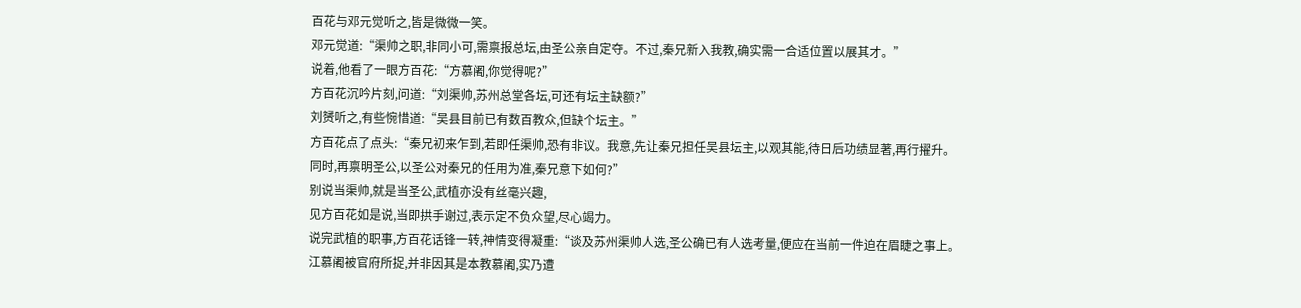百花与邓元觉听之,皆是微微一笑。
邓元觉道:“渠帅之职,非同小可,需禀报总坛,由圣公亲自定夺。不过,秦兄新入我教,确实需一合适位置以展其才。”
说着,他看了一眼方百花:“方慕阇,你觉得呢?”
方百花沉吟片刻,问道:“刘渠帅,苏州总堂各坛,可还有坛主缺额?”
刘赟听之,有些惋惜道:“吴县目前已有数百教众,但缺个坛主。”
方百花点了点头:“秦兄初来乍到,若即任渠帅,恐有非议。我意,先让秦兄担任吴县坛主,以观其能,待日后功绩显著,再行擢升。
同时,再禀明圣公,以圣公对秦兄的任用为准,秦兄意下如何?”
别说当渠帅,就是当圣公,武植亦没有丝毫兴趣,
见方百花如是说,当即拱手谢过,表示定不负众望,尽心竭力。
说完武植的职事,方百花话锋一转,神情变得凝重:“谈及苏州渠帅人选,圣公确已有人选考量,便应在当前一件迫在眉睫之事上。
江慕阇被官府所捉,并非因其是本教慕阇,实乃遭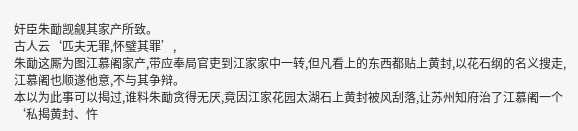奸臣朱勔觊觎其家产所致。
古人云‘匹夫无罪,怀璧其罪’,
朱勔这厮为图江慕阇家产,带应奉局官吏到江家家中一转,但凡看上的东西都贴上黄封,以花石纲的名义搜走,江慕阇也顺遂他意,不与其争辩。
本以为此事可以揭过,谁料朱勔贪得无厌,竟因江家花园太湖石上黄封被风刮落,让苏州知府治了江慕阇一个‘私揭黄封、忤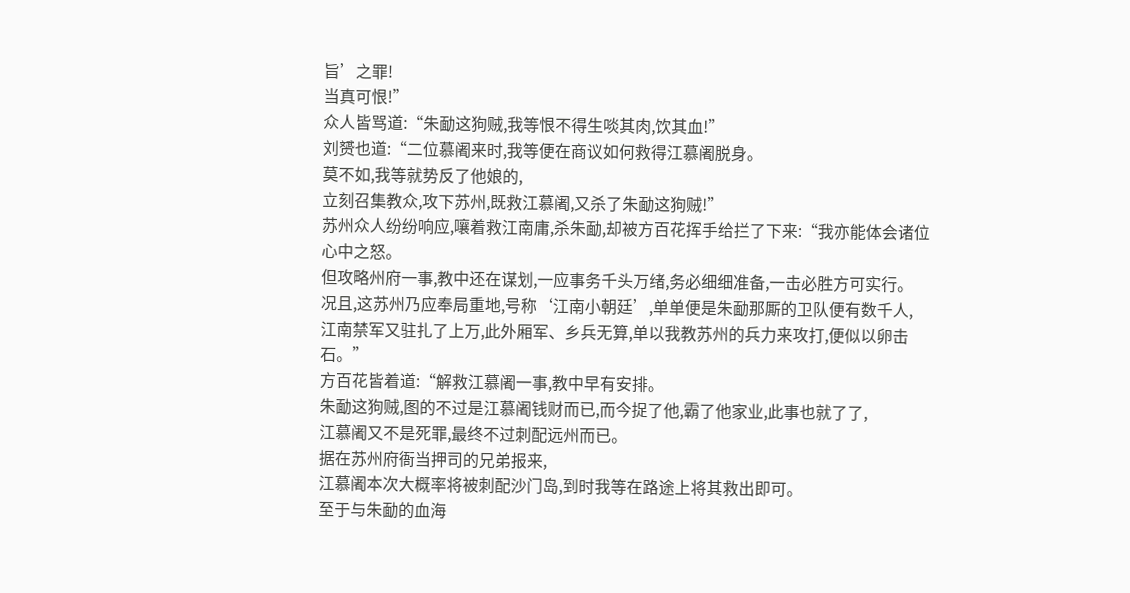旨’之罪!
当真可恨!”
众人皆骂道:“朱勔这狗贼,我等恨不得生啖其肉,饮其血!”
刘赟也道:“二位慕阇来时,我等便在商议如何救得江慕阇脱身。
莫不如,我等就势反了他娘的,
立刻召集教众,攻下苏州,既救江慕阇,又杀了朱勔这狗贼!”
苏州众人纷纷响应,嚷着救江南庸,杀朱勔,却被方百花挥手给拦了下来:“我亦能体会诸位心中之怒。
但攻略州府一事,教中还在谋划,一应事务千头万绪,务必细细准备,一击必胜方可实行。
况且,这苏州乃应奉局重地,号称‘江南小朝廷’,单单便是朱勔那厮的卫队便有数千人,
江南禁军又驻扎了上万,此外厢军、乡兵无算,单以我教苏州的兵力来攻打,便似以卵击石。”
方百花皆着道:“解救江慕阇一事,教中早有安排。
朱勔这狗贼,图的不过是江慕阇钱财而已,而今捉了他,霸了他家业,此事也就了了,
江慕阇又不是死罪,最终不过刺配远州而已。
据在苏州府衙当押司的兄弟报来,
江慕阇本次大概率将被刺配沙门岛,到时我等在路途上将其救出即可。
至于与朱勔的血海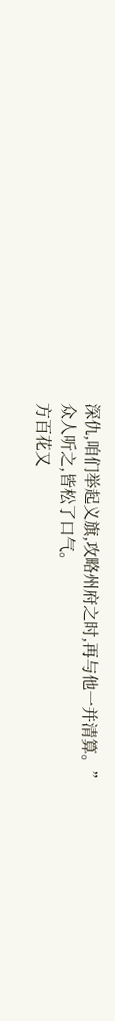深仇,咱们举起义旗,攻略州府之时,再与他一并清算。”
众人听之,皆松了口气。
方百花又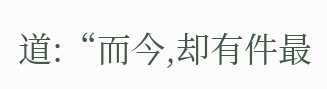道:“而今,却有件最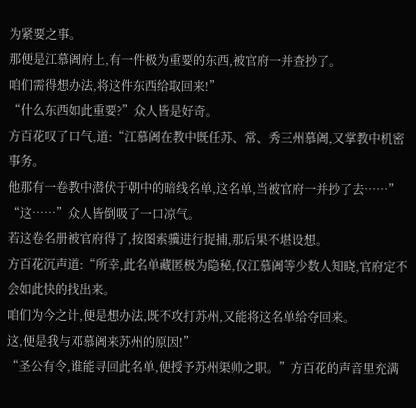为紧要之事。
那便是江慕阇府上,有一件极为重要的东西,被官府一并查抄了。
咱们需得想办法,将这件东西给取回来!”
“什么东西如此重要?”众人皆是好奇。
方百花叹了口气,道:“江慕阇在教中既任苏、常、秀三州慕阇,又掌教中机密事务。
他那有一卷教中潜伏于朝中的暗线名单,这名单,当被官府一并抄了去……”
“这……”众人皆倒吸了一口凉气。
若这卷名册被官府得了,按图索骥进行捉捕,那后果不堪设想。
方百花沉声道:“所幸,此名单藏匿极为隐秘,仅江慕阇等少数人知晓,官府定不会如此快的找出来。
咱们为今之计,便是想办法,既不攻打苏州,又能将这名单给夺回来。
这,便是我与邓慕阇来苏州的原因!”
“圣公有令,谁能寻回此名单,便授予苏州渠帅之职。”方百花的声音里充满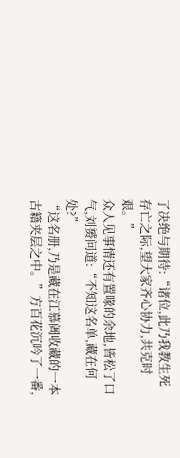了决绝与期待:“诸位,此乃我教生死存亡之际,望大家齐心协力,共克时艰。”
众人见事情还有置喙的余地,皆松了口气,刘赟问道:“不知这名单,藏在何处?”
“这名册,乃是藏在江慕阇收藏的一本古籍夹层之中。”方百花沉吟了一番,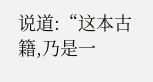说道:“这本古籍,乃是一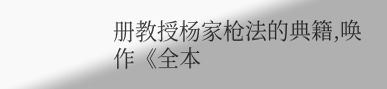册教授杨家枪法的典籍,唤作《全本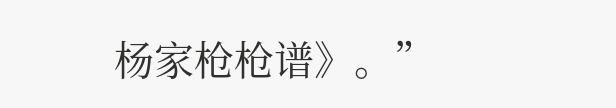杨家枪枪谱》。”